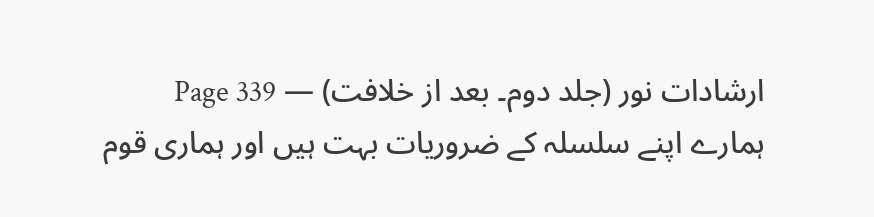ارشادات نور (جلد دوم۔ بعد از خلافت) — Page 339
ہمارے اپنے سلسلہ کے ضروریات بہت ہیں اور ہماری قوم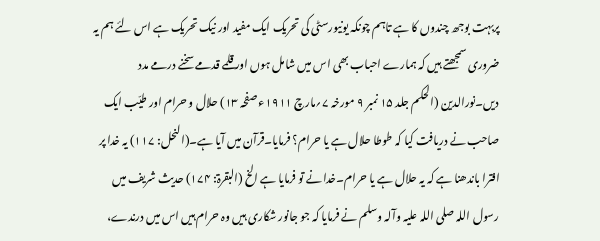پربہت بوجھ چندوں کا ہے تاہم چونکہ یونیورسٹی کی تحریک ایک مفید اور نیک تحریک ہے اس لئے ہم یہ ضروری سمجھتے ہیں کہ ہمارے احباب بھی اس میں شامل ہوں اور قلمے قدمے سخنے درمے مدد دیں۔نورالدین (الحکم جلد ۱۵ نمبر ۹ مورخہ ۷؍مارچ ۱۹۱۱ء صفحہ ۱۳) حلال و حرام اور طیّب ایک صاحب نے دریافت کیا کہ طوطا حلال ہے یا حرام؟ فرمایا۔قرآن میں آیا ہے۔(النحل: ۱۱۷) یہ خدا پر افترا باندھنا ہے کہ یہ حلال ہے یا حرام۔خدا نے تو فرمایا ہے الخ (البقرۃ: ۱۷۴) حدیث شریف میں رسول اللہ صلی اللہ علیہ وآلہ وسلم نے فرمایا کہ جو جانور شکاری ہیں وہ حرام ہیں اس میں درندے،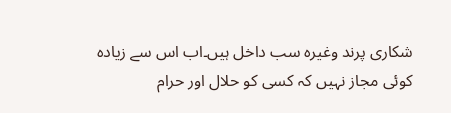شکاری پرند وغیرہ سب داخل ہیں۔اب اس سے زیادہ کوئی مجاز نہیں کہ کسی کو حلال اور حرام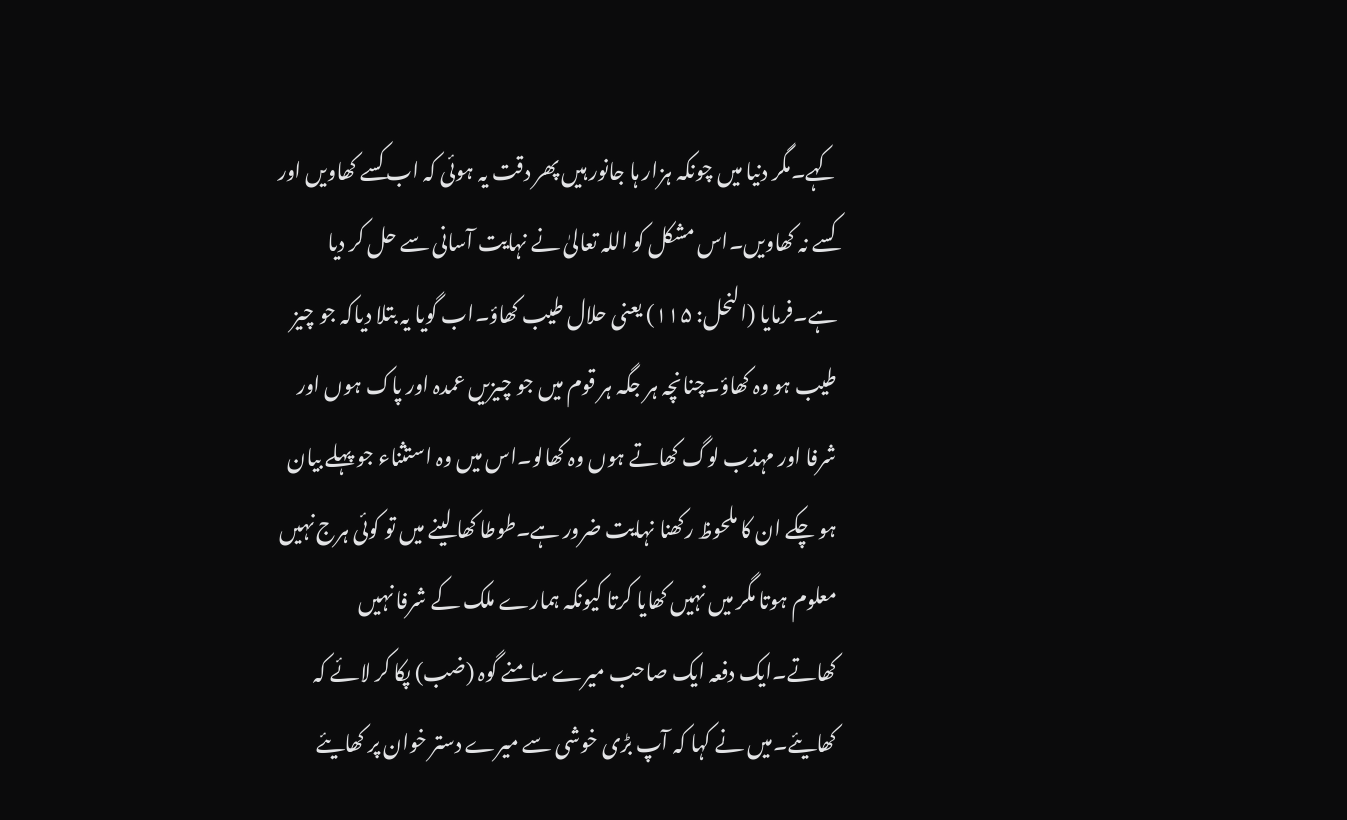کہے۔مگر دنیا میں چونکہ ہزار ہا جانور ہیں پھر دقت یہ ہوئی کہ اب کسے کھاویں اور کسے نہ کھاویں۔اس مشکل کو اللہ تعالیٰ نے نہایت آسانی سے حل کر دیا ہے۔فرمایا (النحل: ۱۱۵) یعنی حلال طیب کھاؤ۔اب گویا یہ بتلا دیاکہ جو چیز طیب ہو وہ کھاؤ۔چنانچہ ہر جگہ ہر قوم میں جو چیزیں عمدہ اور پاک ہوں اور شرفا اور مہذب لوگ کھاتے ہوں وہ کھالو۔اس میں وہ استثناء جو پہلے بیان ہو چکے ان کا ملحوظ رکھنا نہایت ضرور ہے۔طوطا کھا لینے میں تو کوئی ہرج نہیں معلوم ہوتا مگر میں نہیں کھایا کرتا کیونکہ ہمارے ملک کے شرفا نہیں کھاتے۔ایک دفعہ ایک صاحب میرے سامنے گوہ (ضب) پکا کر لائے کہ کھایئے۔میں نے کہا کہ آپ بڑی خوشی سے میرے دستر خوان پر کھایئے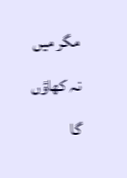مگر میں نہ کھاؤں گا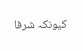کیونکہ شرفا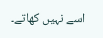اسے نہیں کھاتے۔